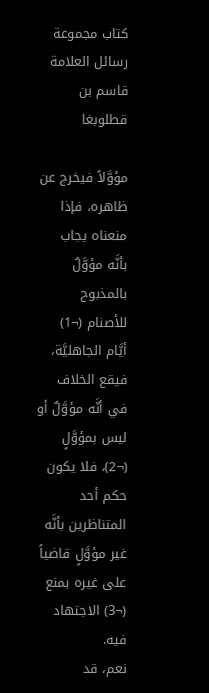كتاب مجموعة رسائل العلامة قاسم بن قطلوبغا

مؤوَّلاً فيخرج عن ظاهره، فإذا منعناه يجاب بأنَّه مؤوَّلٌ بالمذبوح للأصنام (¬1) أيَّام الجاهليَّة، فيقع الخلاف في أنَّه مؤوَّلٌ أو ليس بمؤوَّلٍ (¬2)، فلا يكون حكم أحد المتناظرين بأنَّه غير مؤوَّلٍ قاضياً على غيره بمنع (¬3) الاجتهاد فيه.
نعم، قد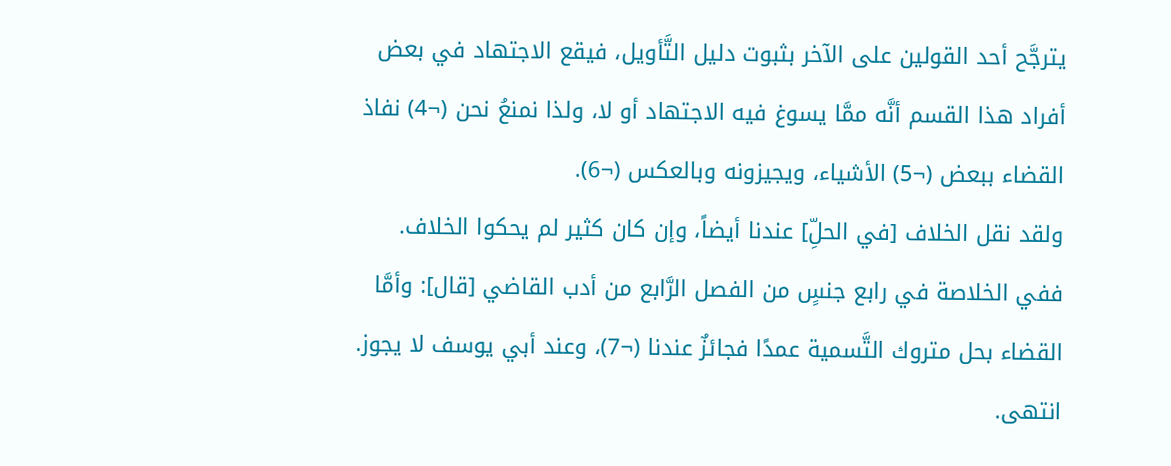يترجَّح أحد القولين على الآخر بثبوت دليل التَّأويل، فيقع الاجتهاد في بعض أفراد هذا القسم أنَّه ممَّا يسوغ فيه الاجتهاد أو لا، ولذا نمنعُ نحن (¬4) نفاذ القضاء ببعض (¬5) الأشياء، ويجيزونه وبالعكس (¬6).
ولقد نقل الخلاف [في الحلِّ] عندنا أيضاً، وإن كان كثير لم يحكوا الخلاف.
ففي الخلاصة في رابع جنسٍ من الفصل الرَّابع من أدب القاضي [قال]: وأمَّا القضاء بحل متروك التَّسمية عمدًا فجائزٌ عندنا (¬7)، وعند أبي يوسف لا يجوز. انتهى.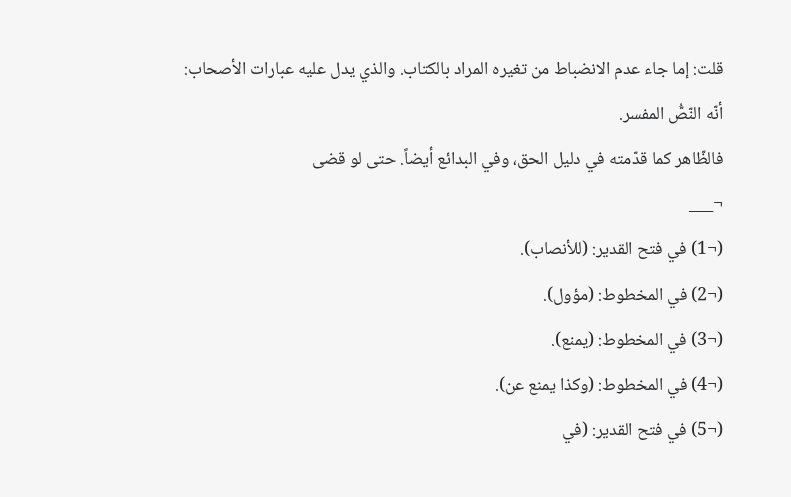قلت: إما جاء عدم الانضباط من تغيره المراد بالكتاب. والذي يدل عليه عبارات الأصحاب: أنّه النّصُّ المفسر.
فالظّاهر كما قدّمته في دليل الحق، وفي البدائع أيضاً. حتى لو قضى
¬___
(¬1) في فتح القدير: (للأنصاب).
(¬2) في المخطوط: (مؤول).
(¬3) في المخطوط: (يمنع).
(¬4) في المخطوط: (وكذا يمنع عن).
(¬5) في فتح القدير: (في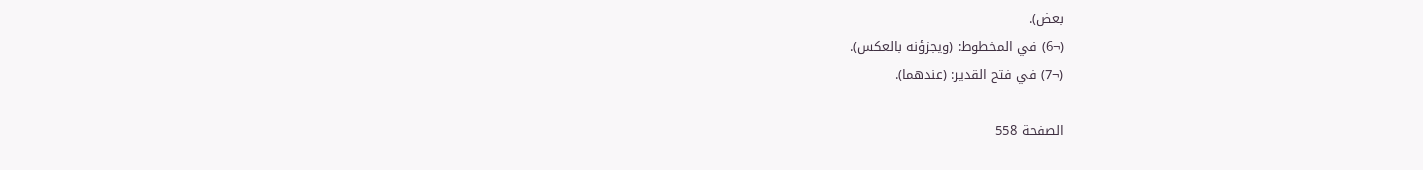بعض).
(¬6) في المخطوط: (ويجزؤنه بالعكس).
(¬7) في فتح القدير: (عندهما).

الصفحة 558